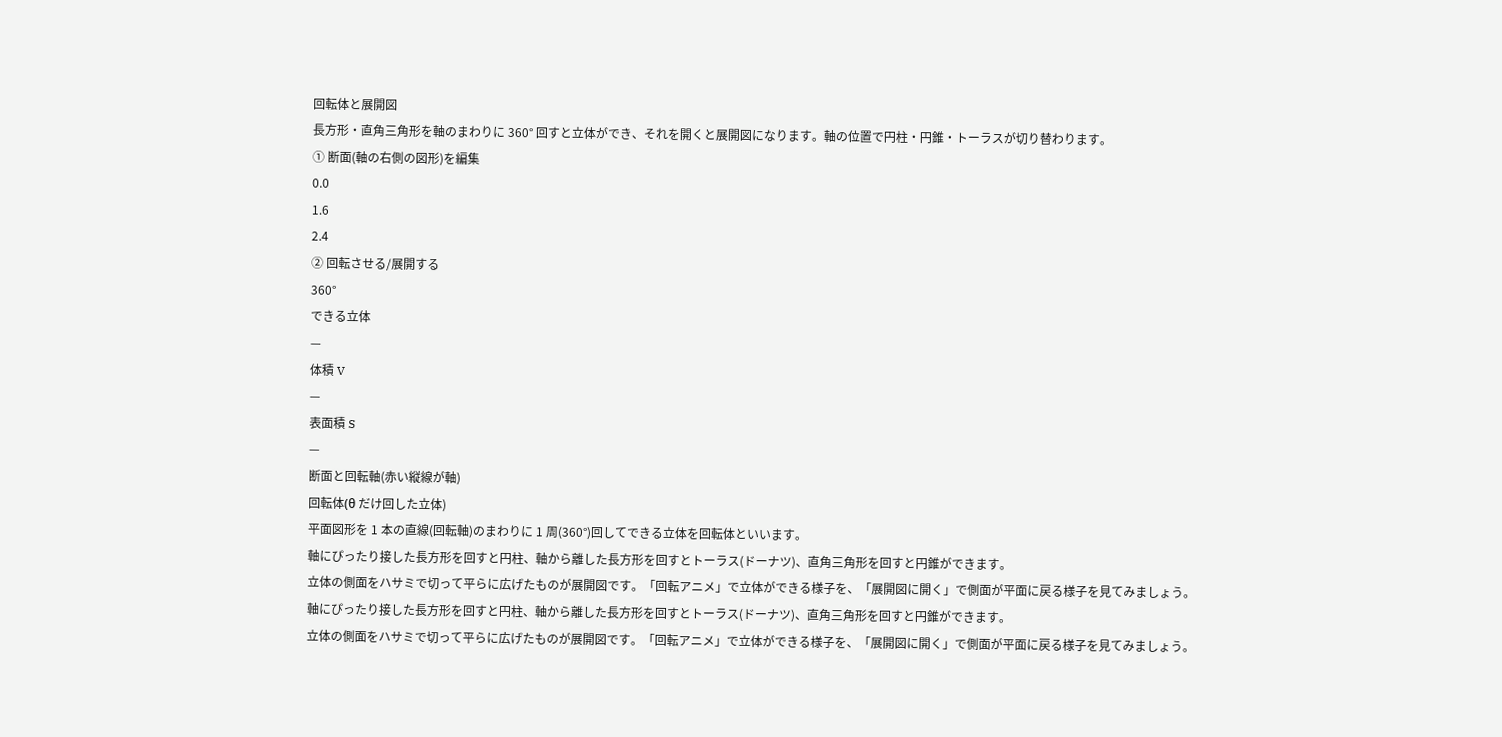回転体と展開図
長方形・直角三角形を軸のまわりに 360° 回すと立体ができ、それを開くと展開図になります。軸の位置で円柱・円錐・トーラスが切り替わります。
① 断面(軸の右側の図形)を編集
0.0
1.6
2.4
② 回転させる/展開する
360°
できる立体
—
体積 V
—
表面積 S
—
断面と回転軸(赤い縦線が軸)
回転体(θ だけ回した立体)
平面図形を 1 本の直線(回転軸)のまわりに 1 周(360°)回してできる立体を回転体といいます。
軸にぴったり接した長方形を回すと円柱、軸から離した長方形を回すとトーラス(ドーナツ)、直角三角形を回すと円錐ができます。
立体の側面をハサミで切って平らに広げたものが展開図です。「回転アニメ」で立体ができる様子を、「展開図に開く」で側面が平面に戻る様子を見てみましょう。
軸にぴったり接した長方形を回すと円柱、軸から離した長方形を回すとトーラス(ドーナツ)、直角三角形を回すと円錐ができます。
立体の側面をハサミで切って平らに広げたものが展開図です。「回転アニメ」で立体ができる様子を、「展開図に開く」で側面が平面に戻る様子を見てみましょう。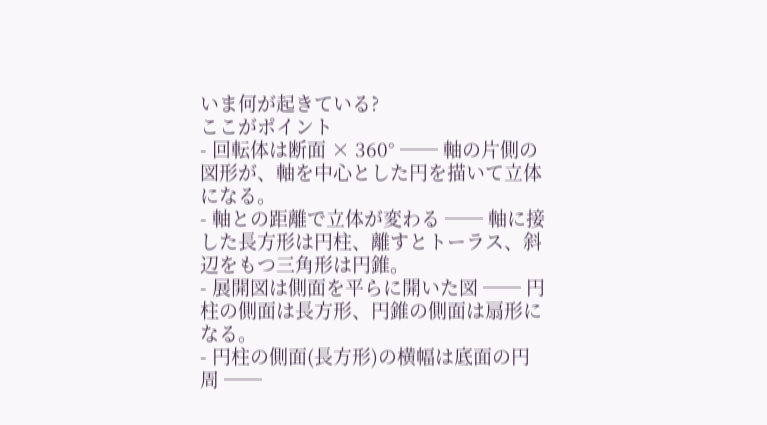いま何が起きている?
ここがポイント
- 回転体は断面 × 360° ── 軸の片側の図形が、軸を中心とした円を描いて立体になる。
- 軸との距離で立体が変わる ── 軸に接した長方形は円柱、離すとトーラス、斜辺をもつ三角形は円錐。
- 展開図は側面を平らに開いた図 ── 円柱の側面は長方形、円錐の側面は扇形になる。
- 円柱の側面(長方形)の横幅は底面の円周 ──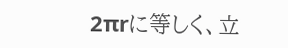2πrに等しく、立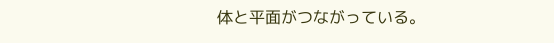体と平面がつながっている。